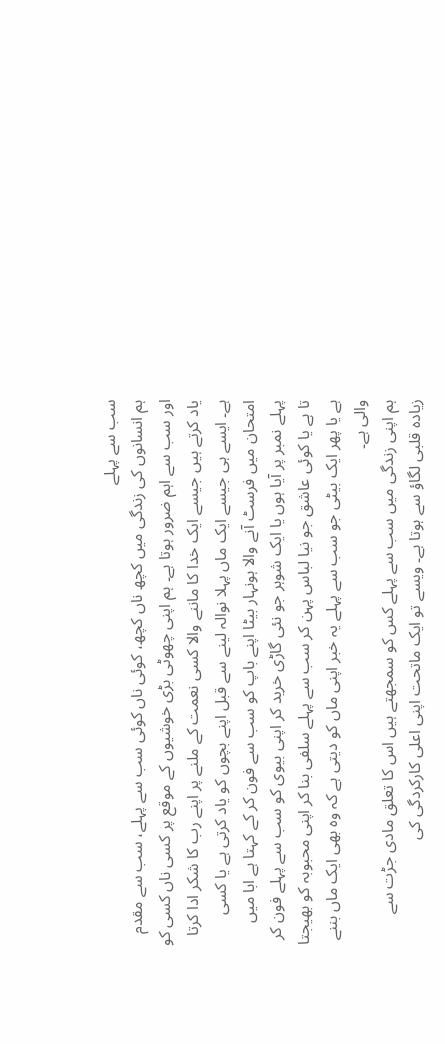سب سے پہلے
ہم انسانوں کی زندگی میں کچھ ناں کچھ، کوئی ناں کوئی سب سے پہلے، سب سے مقدم اور سب سے اہم ضرور ہوتا ہے۔ ہم اپنی چھوٹی بڑی خوشیوں کے موقع پر کسی ناں کسی کو یاد کرتے ہیں جیسے ایک خدا کا ماننے والا کسی نعمت کے ملنے پر اپنے رب کا شکر ادا کرتا ہے۔ ایسے ہی جیسے ایک ماں پہلا نوالہ لینے سے قبل اپنے بچوں کو یاد کرتی ہے یا کسی امتحان میں فرسٹ آنے والا ہونہار بیٹا اپنے باپ کو سب سے فون کر کے کہتا ہے ابا میں پہلے نمبر پر آیا ہوں یا ایک شوہر جو نئی گاڑی خرید کر اپنی بیوی کو سب سے پہلے فون کر تا ہے یا کوئی عاشق جو نیا لباس پہن کر سب سے پہلے سلفی بنا کر اپنی محبوبہ کو بھیجتا ہے یا پھر ایک بیٹی جو سب سے پہلے یہ خبر اپنی ماں کو دیتی ہے کہ وہ بھی ایک ماں بننے والی ہے۔
ہم اپنی زندگی میں سب سے پہلے کس کو سمجھتے ہیں اس کا تعلق مادی جڑت سے زیادہ قلبی لگاؤ سے ہوتا ہے۔ ویسے تو ایک ماتحت اپنی اعلی کارکردگی کی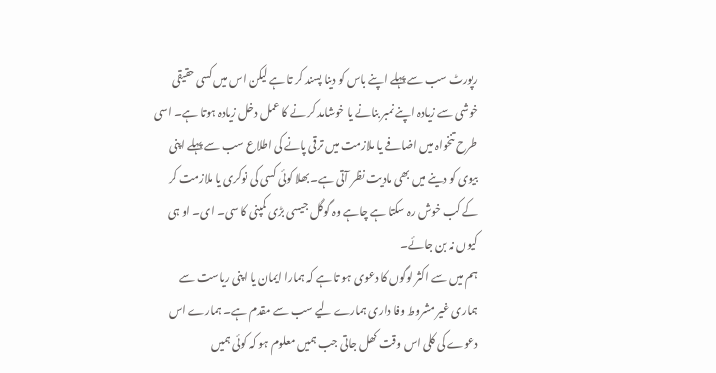رپورٹ سب سے پہلے اپنے باس کو دینا پسند کر تا ہے لیکن اس میں کسی حقیقی خوشی سے زیادہ اپنے نمبر بنانے یا خوشامد کر نے کا عمل دخل زیادہ ہوتا ہے۔ اسی طرح تنخواہ میں اضافے یا ملازمت میں ترقی پانے کی اطلاع سب سے پہلے اپنی بیوی کو دینے میں بھی مادیت نظر آتی ہے۔ بھلا کوئی کسی کی نوکری یا ملازمت کر کے کب خوش رہ سکتا ہے چاہے وہ گوگل جیسی بڑی کمپنی کا سی۔ ای۔ او ہی کیوں نہ بن جائے۔
ہم میں سے اکثر لوگوں کا دعوی ہو تا ہے کہ ہمارا ایمان یا اپنی ریاست سے ہماری غیر مشروط وفا داری ہمارے لیے سب سے مقدم ہے۔ ہمارے اس دعوے کی کلی اس وقت کھل جاتی جب ہمیں معلوم ہو کہ کوئی ہمیں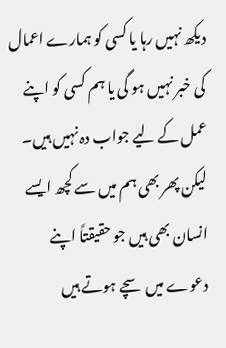دیکھ نہیں رہا یا کسی کو ہمارے اعمال کی خبر نہیں ہو گی یا ہم کسی کو اپنے عمل کے لیے جواب دہ نہیں ہیں۔ لیکن پھر بھی ہم میں سے کچھ ایسے انسان بھی ہیں جو حقیقتاً اپنے دعوے میں سچے ہوتے ہیں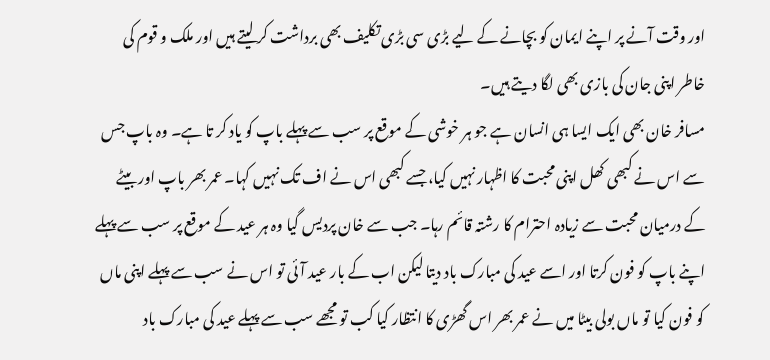اور وقت آنے پر اپنے ایمان کو بچانے کے لیے بڑی سی بڑی تکلیف بھی برداشت کر لیتے ہیں اور ملک و قوم کی خاطر اپنی جان کی بازی بھی لگا دیتے ہیں۔
مسافر خان بھی ایک ایسا ہی انسان ہے جو ہر خوشی کے موقع پر سب سے پہلے باپ کو یاد کر تا ہے۔ وہ باپ جس سے اس نے کبھی کھل اپنی محبت کا اظہار نہیں کیا، جسے کبھی اس نے اف تک نہیں کہا۔ عمر بھر باپ اور بیٹے کے درمیان محبت سے زیادہ احترام کا رشتہ قائم رہا۔ جب سے خان پردیس گیا وہ ہر عید کے موقع پر سب سے پہلے اپنے باپ کو فون کرتا اور اسے عید کی مبارک باد دیتا لیکن اب کے بار عید آئی تو اس نے سب سے پہلے اپنی ماں کو فون کیا تو ماں بولی بیٹا میں نے عمر بھر اس گھڑی کا انتظار کیا کب تو مجھے سب سے پہلے عید کی مبارک باد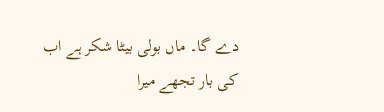دے گا۔ ماں بولی بیٹا شکر ہے اب کی بار تجھے میرا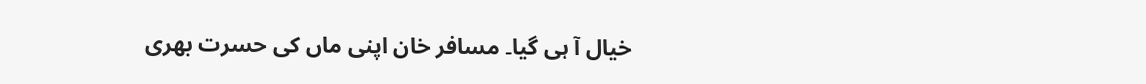خیال آ ہی گیا۔ مسافر خان اپنی ماں کی حسرت بھری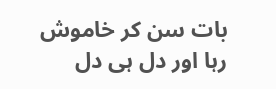بات سن کر خاموش رہا اور دل ہی دل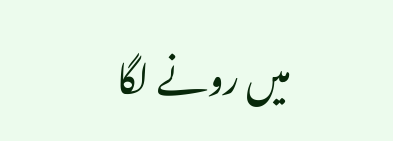میں رونے لگا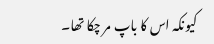کیونکہ اس کا باپ مر چکا تھا۔